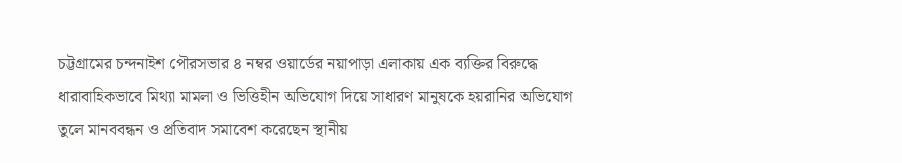চট্টগ্রামের চন্দনাইশ পৌরসভার ৪ নম্বর ওয়ার্ডের নয়াপাড়া এলাকায় এক ব্যক্তির বিরুদ্ধে ধারাবাহিকভাবে মিথ্যা মামলা ও ভিত্তিহীন অভিযোগ দিয়ে সাধারণ মানুষকে হয়রানির অভিযোগ তুলে মানববন্ধন ও প্রতিবাদ সমাবেশ করেছেন স্থানীয়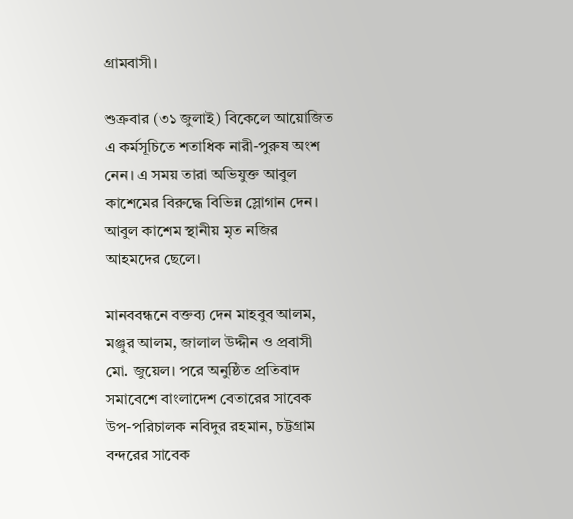গ্রামবাসী।

শুক্রবার (৩১ জুলাই) বিকেলে আয়োজিত এ কর্মসূচিতে শতাধিক নারী-পুরুষ অংশ নেন। এ সময় তারা অভিযুক্ত আবুল কাশেমের বিরুদ্ধে বিভিন্ন স্লোগান দেন। আবুল কাশেম স্থানীয় মৃত নজির আহমদের ছেলে।

মানববন্ধনে বক্তব্য দেন মাহবুব আলম, মঞ্জুর আলম, জালাল উদ্দীন ও প্রবাসী মো. জুয়েল। পরে অনুষ্ঠিত প্রতিবাদ সমাবেশে বাংলাদেশ বেতারের সাবেক উপ-পরিচালক নবিদুর রহমান, চট্টগ্রাম বন্দরের সাবেক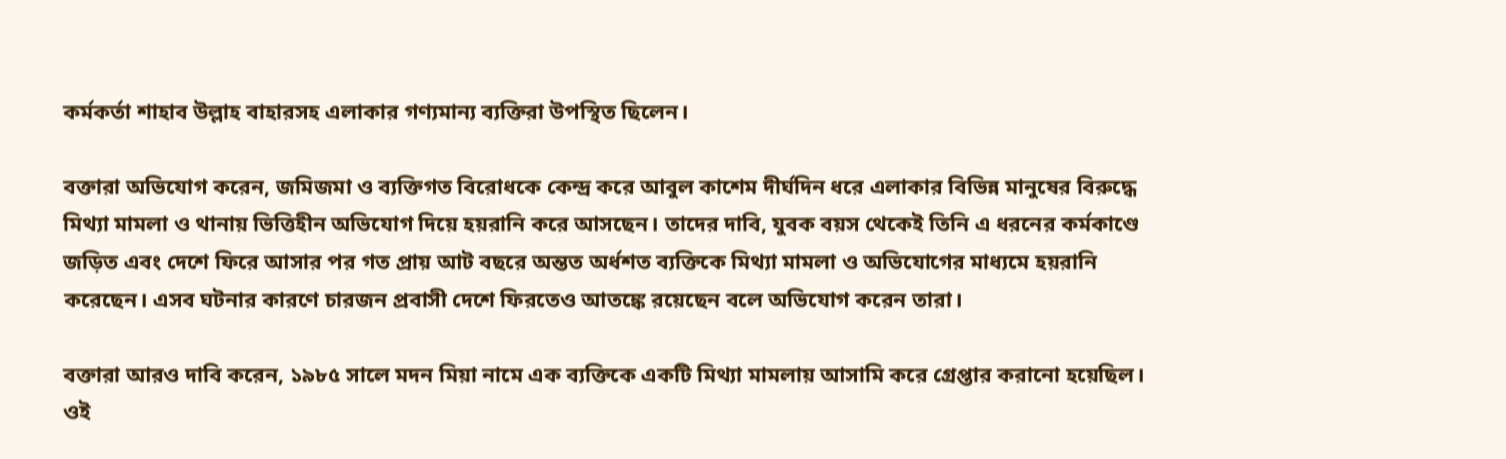কর্মকর্তা শাহাব উল্লাহ বাহারসহ এলাকার গণ্যমান্য ব্যক্তিরা উপস্থিত ছিলেন।

বক্তারা অভিযোগ করেন, জমিজমা ও ব্যক্তিগত বিরোধকে কেন্দ্র করে আবুল কাশেম দীর্ঘদিন ধরে এলাকার বিভিন্ন মানুষের বিরুদ্ধে মিথ্যা মামলা ও থানায় ভিত্তিহীন অভিযোগ দিয়ে হয়রানি করে আসছেন। তাদের দাবি, যুবক বয়স থেকেই তিনি এ ধরনের কর্মকাণ্ডে জড়িত এবং দেশে ফিরে আসার পর গত প্রায় আট বছরে অন্তত অর্ধশত ব্যক্তিকে মিথ্যা মামলা ও অভিযোগের মাধ্যমে হয়রানি করেছেন। এসব ঘটনার কারণে চারজন প্রবাসী দেশে ফিরতেও আতঙ্কে রয়েছেন বলে অভিযোগ করেন তারা।

বক্তারা আরও দাবি করেন, ১৯৮৫ সালে মদন মিয়া নামে এক ব্যক্তিকে একটি মিথ্যা মামলায় আসামি করে গ্রেপ্তার করানো হয়েছিল। ওই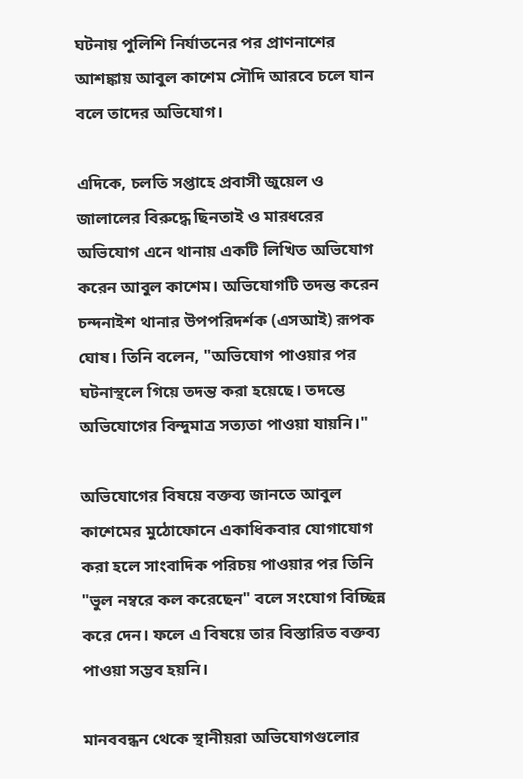ঘটনায় পুলিশি নির্যাতনের পর প্রাণনাশের আশঙ্কায় আবুল কাশেম সৌদি আরবে চলে যান বলে তাদের অভিযোগ।

এদিকে, চলতি সপ্তাহে প্রবাসী জুয়েল ও জালালের বিরুদ্ধে ছিনতাই ও মারধরের অভিযোগ এনে থানায় একটি লিখিত অভিযোগ করেন আবুল কাশেম। অভিযোগটি তদন্ত করেন চন্দনাইশ থানার উপপরিদর্শক (এসআই) রূপক ঘোষ। তিনি বলেন, "অভিযোগ পাওয়ার পর ঘটনাস্থলে গিয়ে তদন্ত করা হয়েছে। তদন্তে অভিযোগের বিন্দুমাত্র সত্যতা পাওয়া যায়নি।"

অভিযোগের বিষয়ে বক্তব্য জানতে আবুল কাশেমের মুঠোফোনে একাধিকবার যোগাযোগ করা হলে সাংবাদিক পরিচয় পাওয়ার পর তিনি "ভুল নম্বরে কল করেছেন" বলে সংযোগ বিচ্ছিন্ন করে দেন। ফলে এ বিষয়ে তার বিস্তারিত বক্তব্য পাওয়া সম্ভব হয়নি।

মানববন্ধন থেকে স্থানীয়রা অভিযোগগুলোর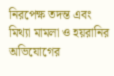নিরপেক্ষ তদন্ত এবং মিথ্যা মামলা ও হয়রানির অভিযোগের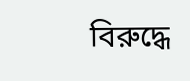বিরুদ্ধে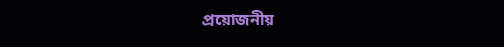প্রয়োজনীয়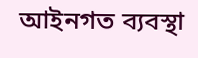আইনগত ব্যবস্থা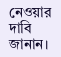নেওয়ার দাবি জানান।